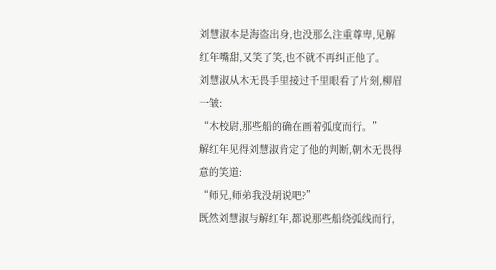刘慧淑本是海盗出身,也没那么注重尊卑,见解红年嘴甜,又笑了笑,也不就不再纠正他了。
刘慧淑从木无畏手里接过千里眼看了片刻,柳眉一皱:
“木校尉,那些船的确在画着弧度而行。”
解红年见得刘慧淑肯定了他的判断,朝木无畏得意的笑道:
“师兄,师弟我没胡说吧?”
既然刘慧淑与解红年,都说那些船绕弧线而行,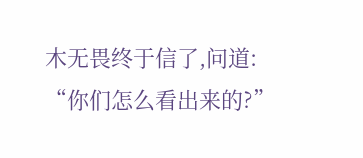木无畏终于信了,问道:
“你们怎么看出来的?”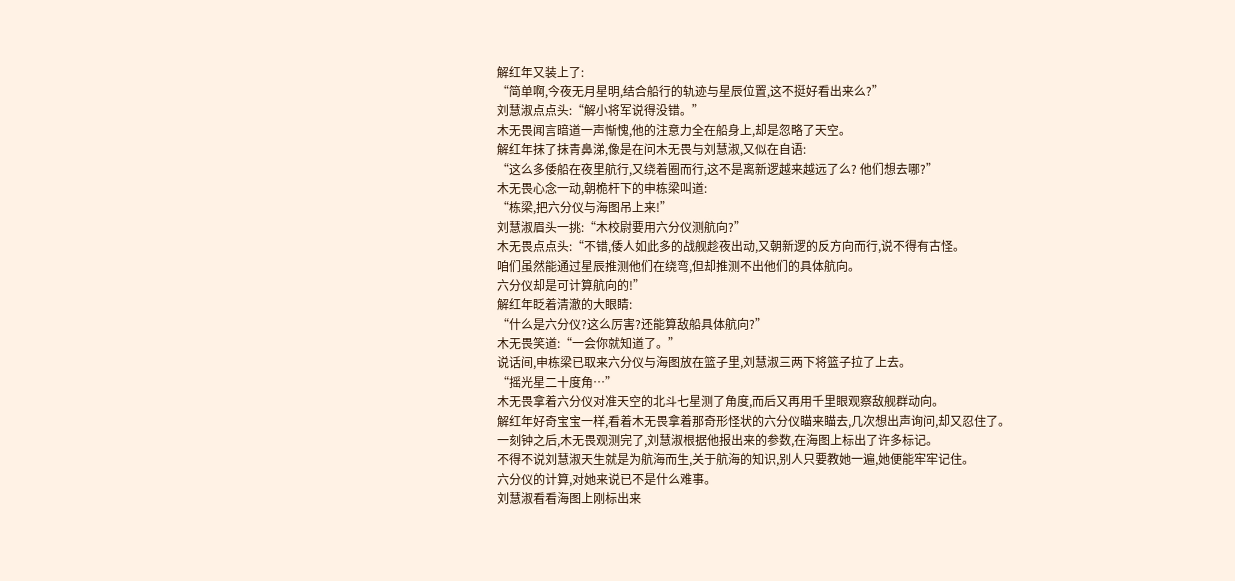解红年又装上了:
“简单啊,今夜无月星明,结合船行的轨迹与星辰位置,这不挺好看出来么?”
刘慧淑点点头:“解小将军说得没错。”
木无畏闻言暗道一声惭愧,他的注意力全在船身上,却是忽略了天空。
解红年抹了抹青鼻涕,像是在问木无畏与刘慧淑,又似在自语:
“这么多倭船在夜里航行,又绕着圈而行,这不是离新逻越来越远了么? 他们想去哪?”
木无畏心念一动,朝桅杆下的申栋梁叫道:
“栋梁,把六分仪与海图吊上来!”
刘慧淑眉头一挑:“木校尉要用六分仪测航向?”
木无畏点点头:“不错,倭人如此多的战舰趁夜出动,又朝新逻的反方向而行,说不得有古怪。
咱们虽然能通过星辰推测他们在绕弯,但却推测不出他们的具体航向。
六分仪却是可计算航向的!”
解红年眨着清澈的大眼睛:
“什么是六分仪?这么厉害?还能算敌船具体航向?”
木无畏笑道:“一会你就知道了。”
说话间,申栋梁已取来六分仪与海图放在篮子里,刘慧淑三两下将篮子拉了上去。
“摇光星二十度角…”
木无畏拿着六分仪对准天空的北斗七星测了角度,而后又再用千里眼观察敌舰群动向。
解红年好奇宝宝一样,看着木无畏拿着那奇形怪状的六分仪瞄来瞄去,几次想出声询问,却又忍住了。
一刻钟之后,木无畏观测完了,刘慧淑根据他报出来的参数,在海图上标出了许多标记。
不得不说刘慧淑天生就是为航海而生,关于航海的知识,别人只要教她一遍,她便能牢牢记住。
六分仪的计算,对她来说已不是什么难事。
刘慧淑看看海图上刚标出来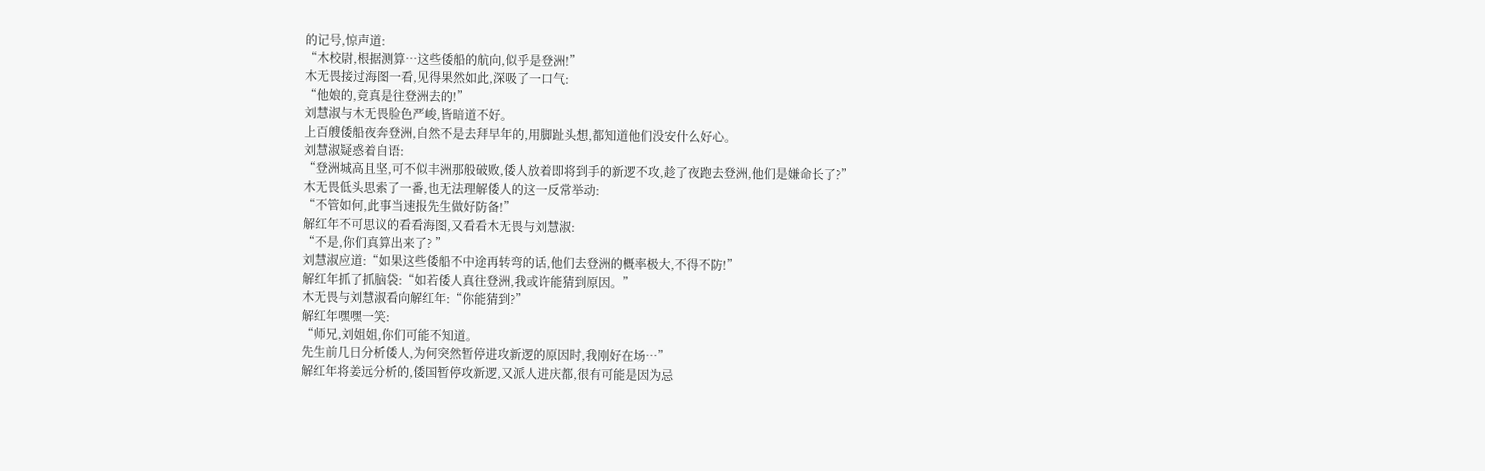的记号,惊声道:
“木校尉,根据测算…这些倭船的航向,似乎是登洲!”
木无畏接过海图一看,见得果然如此,深吸了一口气:
“他娘的,竟真是往登洲去的!”
刘慧淑与木无畏脸色严峻,皆暗道不好。
上百艘倭船夜奔登洲,自然不是去拜早年的,用脚趾头想,都知道他们没安什么好心。
刘慧淑疑惑着自语:
“登洲城高且坚,可不似丰洲那般破败,倭人放着即将到手的新逻不攻,趁了夜跑去登洲,他们是嫌命长了?”
木无畏低头思索了一番,也无法理解倭人的这一反常举动:
“不管如何,此事当速报先生做好防备!”
解红年不可思议的看看海图,又看看木无畏与刘慧淑:
“不是,你们真算出来了? ”
刘慧淑应道:“如果这些倭船不中途再转弯的话,他们去登洲的概率极大,不得不防!”
解红年抓了抓脑袋:“如若倭人真往登洲,我或许能猜到原因。”
木无畏与刘慧淑看向解红年:“你能猜到?”
解红年嘿嘿一笑:
“师兄,刘姐姐,你们可能不知道。
先生前几日分析倭人,为何突然暂停进攻新逻的原因时,我刚好在场…”
解红年将姜远分析的,倭国暂停攻新逻,又派人进庆都,很有可能是因为忌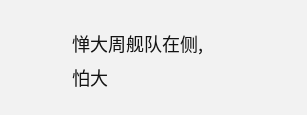惮大周舰队在侧,怕大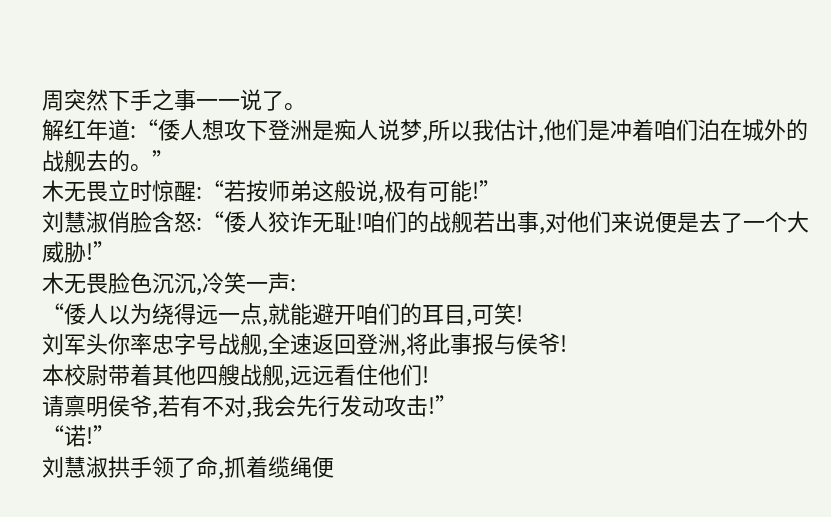周突然下手之事一一说了。
解红年道:“倭人想攻下登洲是痴人说梦,所以我估计,他们是冲着咱们泊在城外的战舰去的。”
木无畏立时惊醒:“若按师弟这般说,极有可能!”
刘慧淑俏脸含怒:“倭人狡诈无耻!咱们的战舰若出事,对他们来说便是去了一个大威胁!”
木无畏脸色沉沉,冷笑一声:
“倭人以为绕得远一点,就能避开咱们的耳目,可笑!
刘军头你率忠字号战舰,全速返回登洲,将此事报与侯爷!
本校尉带着其他四艘战舰,远远看住他们!
请禀明侯爷,若有不对,我会先行发动攻击!”
“诺!”
刘慧淑拱手领了命,抓着缆绳便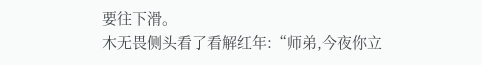要往下滑。
木无畏侧头看了看解红年:“师弟,今夜你立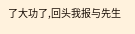了大功了,回头我报与先生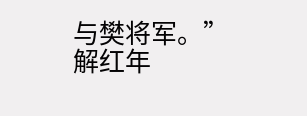与樊将军。”
解红年